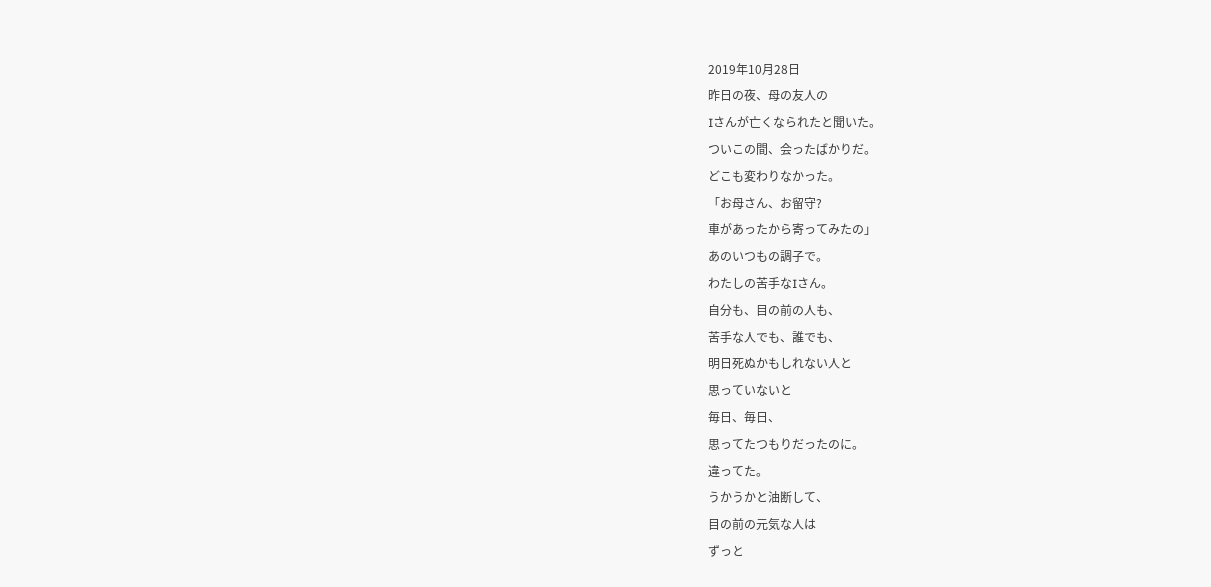2019年10月28日
昨日の夜、母の友人の
Iさんが亡くなられたと聞いた。
ついこの間、会ったばかりだ。
どこも変わりなかった。
「お母さん、お留守?
車があったから寄ってみたの」
あのいつもの調子で。
わたしの苦手なIさん。
自分も、目の前の人も、
苦手な人でも、誰でも、
明日死ぬかもしれない人と
思っていないと
毎日、毎日、
思ってたつもりだったのに。
違ってた。
うかうかと油断して、
目の前の元気な人は
ずっと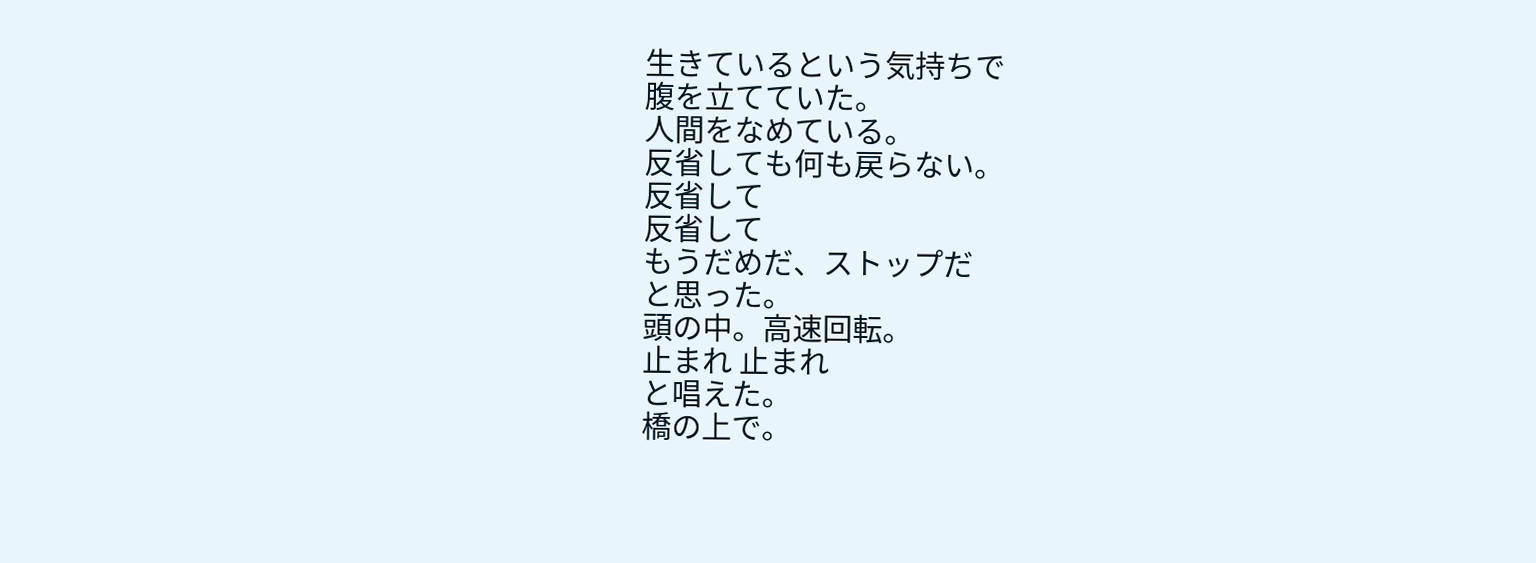生きているという気持ちで
腹を立てていた。
人間をなめている。
反省しても何も戻らない。
反省して
反省して
もうだめだ、ストップだ
と思った。
頭の中。高速回転。
止まれ 止まれ
と唱えた。
橋の上で。